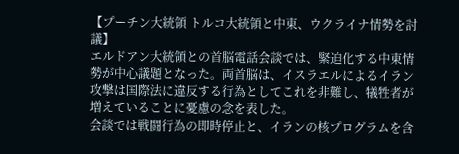【プーチン大統領 トルコ大統領と中東、ウクライナ情勢を討議】
エルドアン大統領との首脳電話会談では、緊迫化する中東情勢が中心議題となった。両首脳は、イスラエルによるイラン攻撃は国際法に違反する行為としてこれを非難し、犠牲者が増えていることに憂慮の念を表した。
会談では戦闘行為の即時停止と、イランの核プログラムを含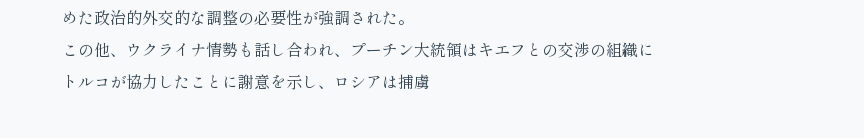めた政治的外交的な調整の必要性が強調された。
この他、ウクライナ情勢も話し合われ、プーチン大統領はキエフとの交渉の組織にトルコが協力したことに謝意を示し、ロシアは捕虜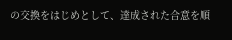の交換をはじめとして、達成された合意を順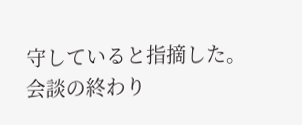守していると指摘した。
会談の終わり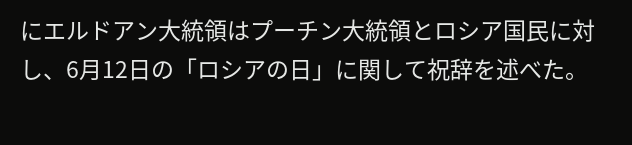にエルドアン大統領はプーチン大統領とロシア国民に対し、6月12日の「ロシアの日」に関して祝辞を述べた。